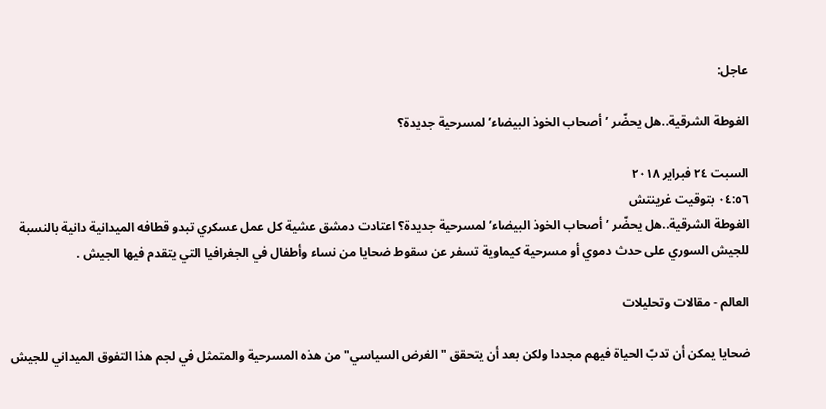عاجل:

الغوطة الشرقية..هل يحضّر ’أصحاب الخوذ البيضاء’ لمسرحية جديدة؟

السبت ٢٤ فبراير ٢٠١٨
٠٤:٥٦ بتوقيت غرينتش
الغوطة الشرقية..هل يحضّر ’أصحاب الخوذ البيضاء’ لمسرحية جديدة؟ اعتادت دمشق عشية كل عمل عسكري تبدو قطافه الميدانية دانية بالنسبة للجيش السوري على حدث دموي أو مسرحية كيماوية تسفر عن سقوط ضحايا من نساء وأطفال في الجغرافيا التي يتقدم فيها الجيش .

العالم - مقالات وتحليلات

ضحايا يمكن أن تدبّ الحياة فيهم مجددا ولكن بعد أن يتحقق "الغرض السياسي" من هذه المسرحية والمتمثل في لجم هذا التفوق الميداني للجيش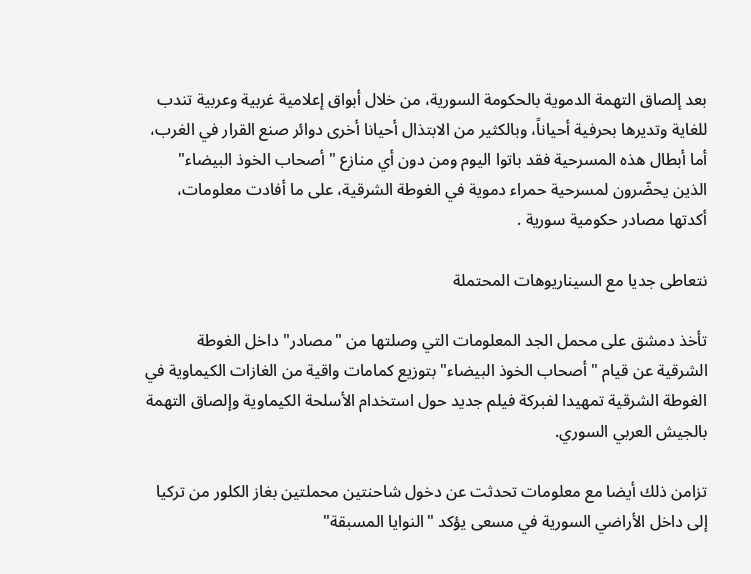بعد إلصاق التهمة الدموية بالحكومة السورية، من خلال أبواق إعلامية غربية وعربية تندب للغاية وتديرها بحرفية أحياناً، وبالكثير من الابتذال أحيانا أخرى دوائر صنع القرار في الغرب، أما أبطال هذه المسرحية فقد باتوا اليوم ومن دون أي منازع "أصحاب الخوذ البيضاء" الذين يحضّرون لمسرحية حمراء دموية في الغوطة الشرقية، على ما أفادت معلومات، أكدتها مصادر حكومية سورية .

نتعاطى جديا مع السيناريوهات المحتملة

تأخذ دمشق على محمل الجد المعلومات التي وصلتها من "مصادر" داخل الغوطة الشرقية عن قيام "أصحاب الخوذ البيضاء" بتوزيع كمامات واقية من الغازات الكيماوية في الغوطة الشرقية تمهيدا لفبركة فيلم جديد حول استخدام الأسلحة الكيماوية وإلصاق التهمة بالجيش العربي السوري.

تزامن ذلك أيضا مع معلومات تحدثت عن دخول شاحنتين محملتين بغاز الكلور من تركيا إلى داخل الأراضي السورية في مسعى يؤكد "النوايا المسبقة"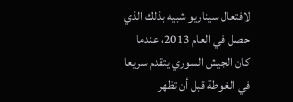لافتعال سيناريو شبيه بذلك الذي حصل في العام 2013، عندما كان الجيش السوري يتقدم سريعا في الغوطة قبل أن تظهر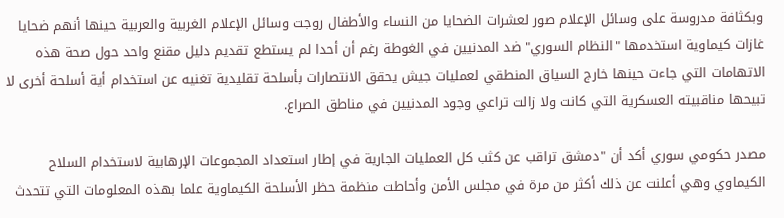وبكثافة مدروسة على وسائل الإعلام صور لعشرات الضحايا من النساء والأطفال روجت وسائل الإعلام الغربية والعربية حينها أنهم ضحايا غازات كيماوية استخدمها "النظام السوري" ضد المدنيين في الغوطة رغم أن أحدا لم يستطع تقديم دليل مقنع واحد حول صحة هذه الاتهامات التي جاءت حينها خارج السياق المنطقي لعمليات جيش يحقق الانتصارات بأسلحة تقليدية تغنيه عن استخدام أية أسلحة أخرى لا تبيحها مناقبيته العسكرية التي كانت ولا زالت تراعي وجود المدنيين في مناطق الصراع.

مصدر حكومي سوري أكد أن "دمشق تراقب عن كثب كل العمليات الجارية في إطار استعداد المجموعات الإرهابية لاستخدام السلاح الكيماوي وهي أعلنت عن ذلك أكثر من مرة في مجلس الأمن وأحاطت منظمة حظر الأسلحة الكيماوية علما بهذه المعلومات التي تتحدث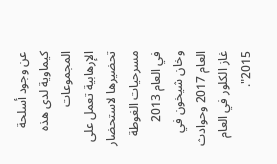عن وجود أسلحة كيماوية لدى هذه المجموعات الإرهابية تعمل على تحضيرها لاستحضار مسرحيات الغوطة في العام 2013 وخان شيخون في العام 2017 وحوادث غاز الكلور في العام 2015".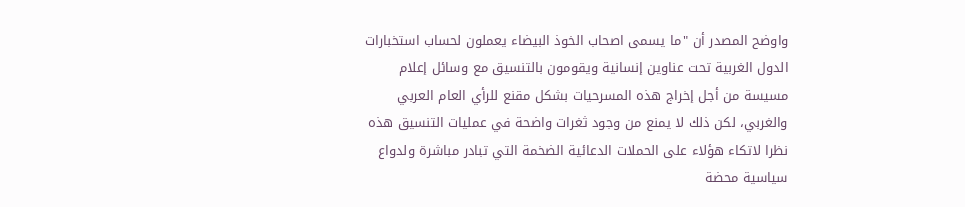واوضح المصدر أن "ما يسمى اصحاب الخوذ البيضاء يعملون لحساب استخبارات الدول الغربية تحت عناوين إنسانية ويقومون بالتنسيق مع وسائل إعلام مسيسة من أجل إخراج هذه المسرحيات بشكل مقنع للرأي العام العربي والغربي، لكن ذلك لا يمنع من وجود ثغرات واضحة في عمليات التنسيق هذه نظرا لاتكاء هؤلاء على الحملات الدعائية الضخمة التي تبادر مباشرة ولدواع سياسية محضة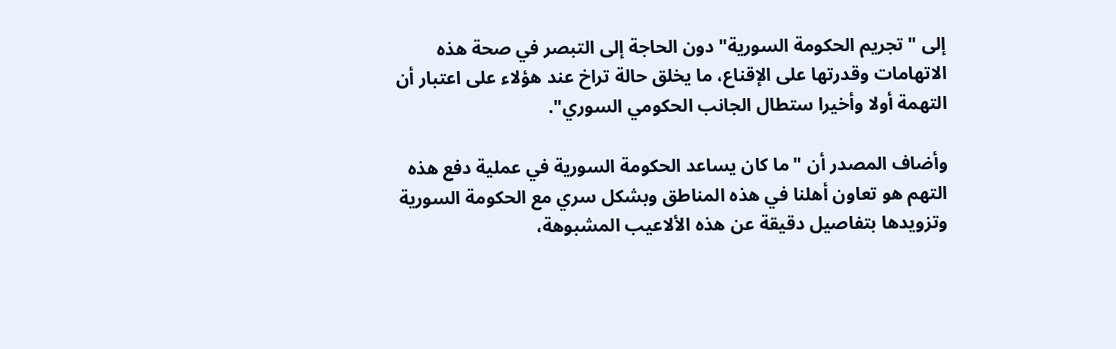إلى "تجريم الحكومة السورية" دون الحاجة إلى التبصر في صحة هذه الاتهامات وقدرتها على الإقناع، ما يخلق حالة تراخ عند هؤلاء على اعتبار أن التهمة أولا وأخيرا ستطال الجانب الحكومي السوري".

وأضاف المصدر أن "ما كان يساعد الحكومة السورية في عملية دفع هذه التهم هو تعاون أهلنا في هذه المناطق وبشكل سري مع الحكومة السورية وتزويدها بتفاصيل دقيقة عن هذه الألاعيب المشبوهة،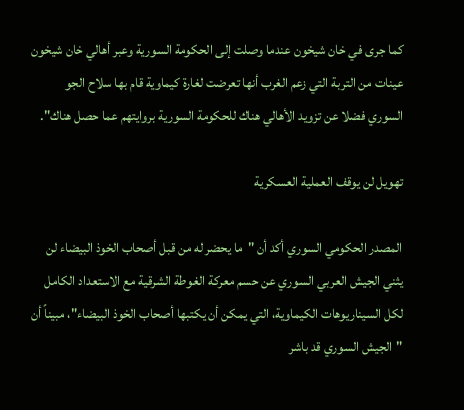كما جرى في خان شيخون عندما وصلت إلى الحكومة السورية وعبر أهالي خان شيخون عينات من التربة التي زعم الغرب أنها تعرضت لغارة كيماوية قام بها سلاح الجو السوري فضلا عن تزويد الأهالي هناك للحكومة السورية بروايتهم عما حصل هناك".

تهويل لن يوقف العملية العسكرية

المصدر الحكومي السوري أكد أن "ما يحضر له من قبل أصحاب الخوذ البيضاء لن يثني الجيش العربي السوري عن حسم معركة الغوطة الشرقية مع الاستعداد الكامل لكل السيناريوهات الكيماوية، التي يمكن أن يكتبها أصحاب الخوذ البيضاء"، مبيناً أن "الجيش السوري قد باشر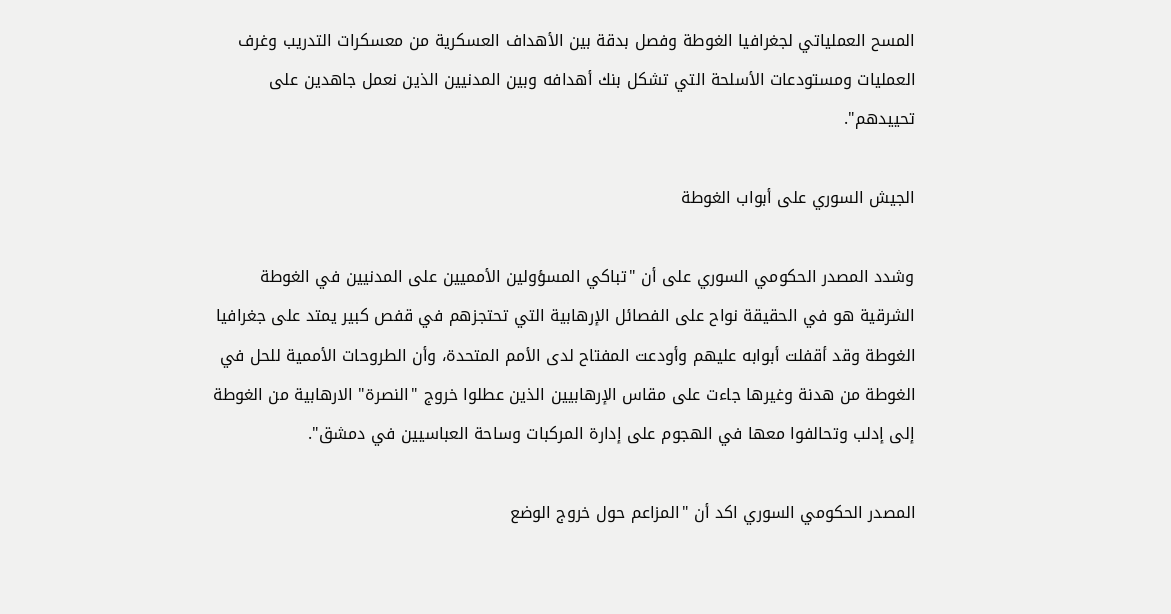المسح العملياتي لجغرافيا الغوطة وفصل بدقة بين الأهداف العسكرية من معسكرات التدريب وغرف العمليات ومستودعات الأسلحة التي تشكل بنك أهدافه وبين المدنيين الذين نعمل جاهدين على تحييدهم".

الجيش السوري على أبواب الغوطة

وشدد المصدر الحكومي السوري على أن "تباكي المسؤولين الأمميين على المدنيين في الغوطة الشرقية هو في الحقيقة نواح على الفصائل الإرهابية التي تحتجزهم في قفص كبير يمتد على جغرافيا الغوطة وقد أقفلت أبوابه عليهم وأودعت المفتاح لدى الأمم المتحدة، وأن الطروحات الأممية للحل في الغوطة من هدنة وغيرها جاءت على مقاس الإرهابيين الذين عطلوا خروج "النصرة" الارهابية من الغوطة إلى إدلب وتحالفوا معها في الهجوم على إدارة المركبات وساحة العباسيين في دمشق".

المصدر الحكومي السوري اكد أن "المزاعم حول خروج الوضع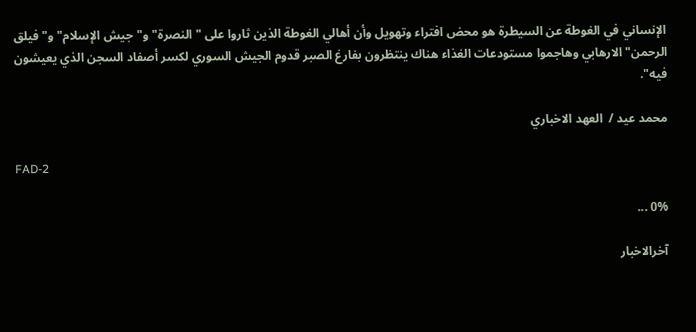الإنساني في الغوطة عن السيطرة هو محض افتراء وتهويل وأن أهالي الغوطة الذين ثاروا على "النصرة" و"جيش الإسلام" و"فيلق الرحمن" الارهابي وهاجموا مستودعات الغذاء هناك ينتظرون بفارغ الصبر قدوم الجيش السوري لكسر أصفاد السجن الذي يعيشون فيه".

محمد عيد /  العهد الاخباري

FAD-2

0% ...

آخرالاخبار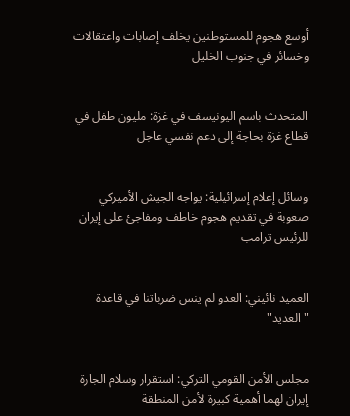أوسع هجوم للمستوطنين يخلف إصابات واعتقالات وخسائر في جنوب الخليل


المتحدث باسم اليونيسف في غزة: مليون طفل في قطاع غزة بحاجة إلى دعم نفسي عاجل


وسائل إعلام إسرائيلية: يواجه الجيش الأميركي صعوبة في تقديم هجوم خاطف ومفاجئ على إيران للرئيس ترامب


العميد نائيني: العدو لم ينس ضرباتنا في قاعدة "العديد"


مجلس الأمن القومي التركي: استقرار وسلام الجارة إيران لهما أهمية كبيرة لأمن المنطقة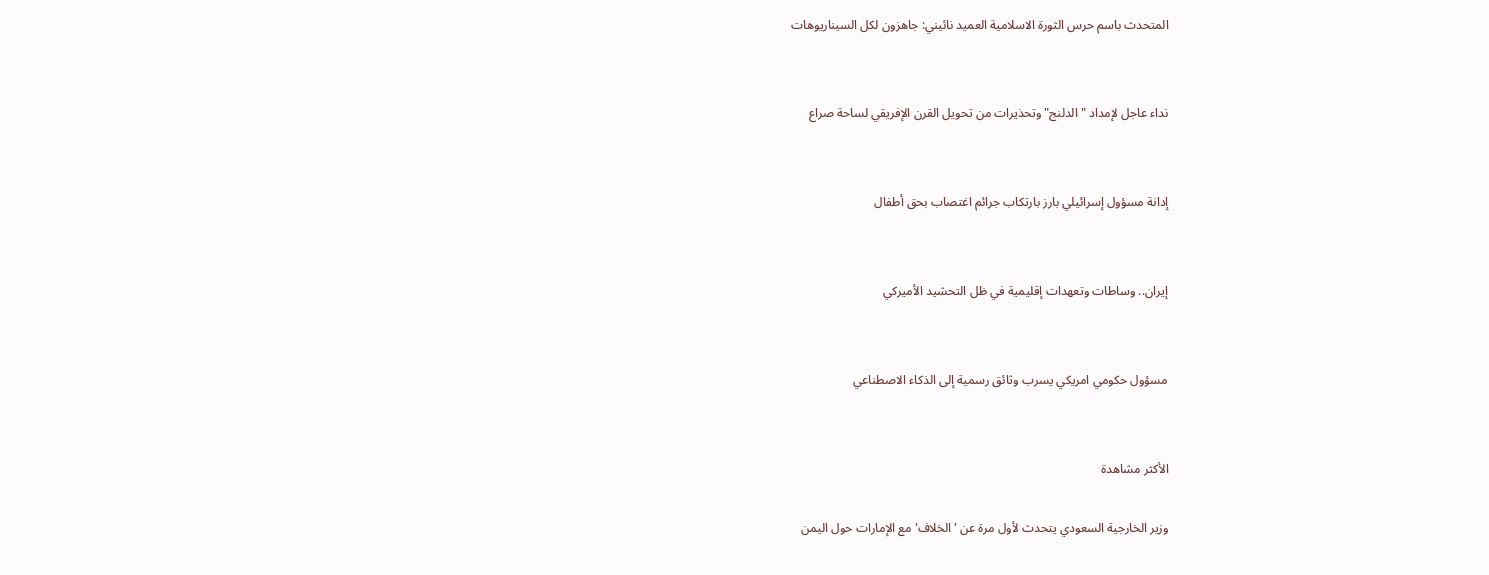المتحدث باسم حرس الثورة الاسلامية العميد نائيني: جاهزون لكل السيناريوهات


نداء عاجل لإمداد "الدلنج" وتحذيرات من تحويل القرن الإفريقي لساحة صراع


إدانة مسؤول إسرائيلي بارز بارتكاب جرائم اغتصاب بحق أطفال


إيران.. وساطات وتعهدات إقليمية في ظل التحشيد الأميركي


مسؤول حكومي امريكي يسرب وثائق رسمية إلى الذكاء الاصطناعي


الأكثر مشاهدة

وزير الخارجية السعودي يتحدث لأول مرة عن 'الخلاف' مع الإمارات حول اليمن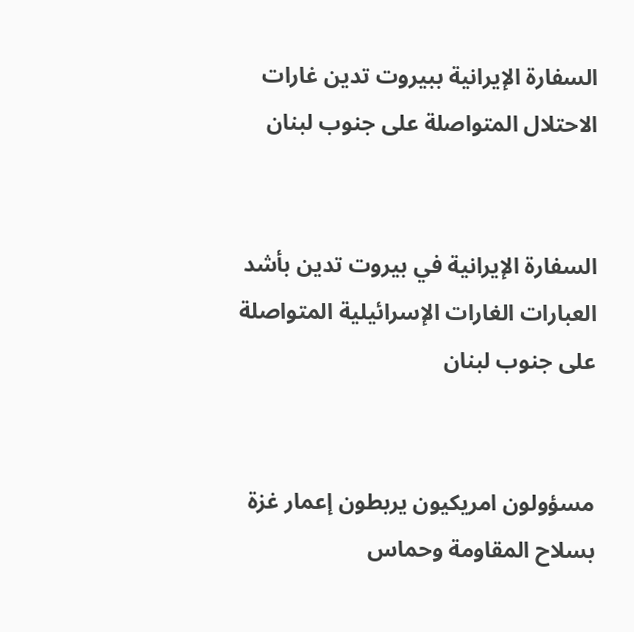السفارة الإيرانية ببيروت تدين غارات الاحتلال المتواصلة على جنوب لبنان


السفارة الإيرانية في بيروت تدين بأشد العبارات الغارات الإسرائيلية المتواصلة على جنوب لبنان


مسؤولون امريكيون يربطون إعمار غزة بسلاح المقاومة وحماس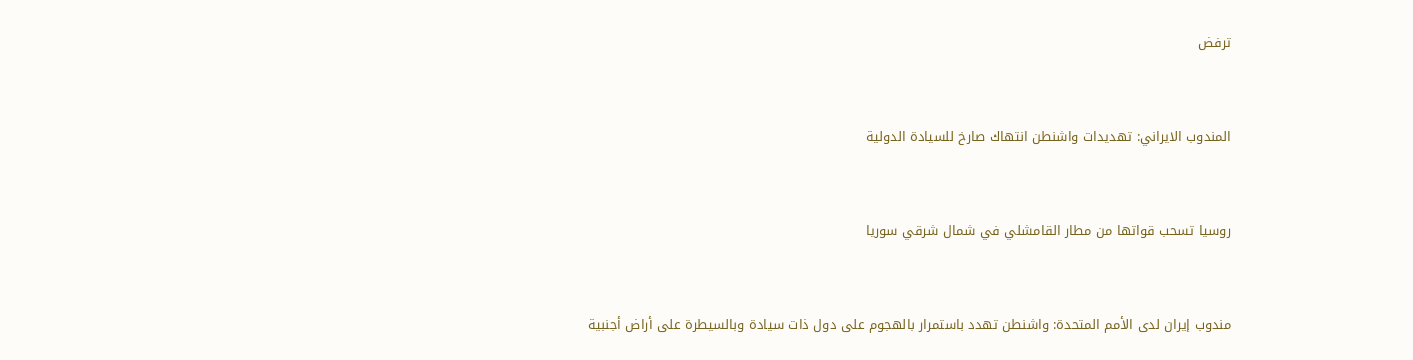ترفض


المندوب الايراني: تهديدات واشنطن انتهاك صارخ للسيادة الدولية


روسيا تسحب قواتها من مطار القامشلي في شمال شرقي سوريا


مندوب إيران لدى الأمم المتحدة: واشنطن تهدد باستمرار بالهجوم على دول ذات سيادة وبالسيطرة على أراض أجنبية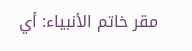مقر خاتم الأنبياء: أي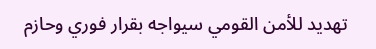تهديد للأمن القومي سيواجه بقرار فوري وحازم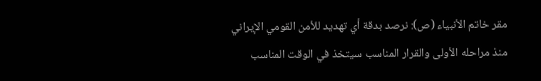مقر خاتم الأنبياء (ص): نرصد بدقة أي تهديد للأمن القومي الإيراني منذ مراحله الأولى والقرار المناسب سيتخذ في الوقت المناسب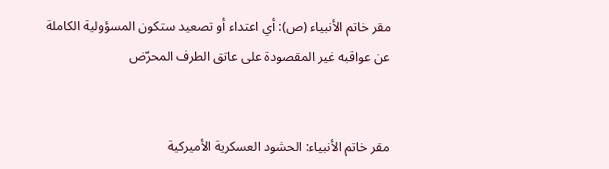مقر خاتم الأنبياء (ص): أي اعتداء أو تصعيد ستكون المسؤولية الكاملة عن عواقبه غير المقصودة على عاتق الطرف المحرّض


مقر خاتم الأنبياء: الحشود العسكرية الأميركية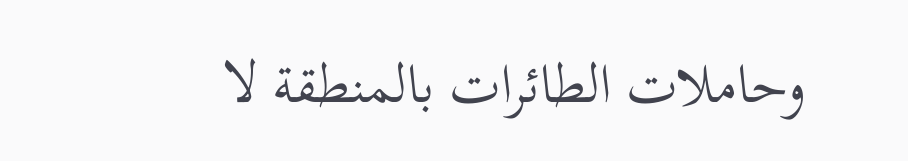وحاملات الطائرات بالمنطقة لا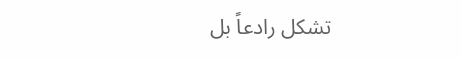تشكل رادعاً بل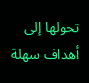تحولها إلى أهداف سهلة